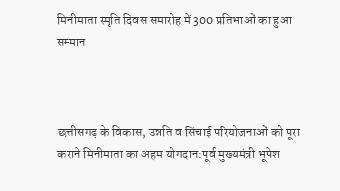मिनीमाता स्मृति दिवस समारोह में 300 प्रतिभाओं का हुआ सम्मान



छत्तीसगढ़ के विकास, उन्नति व सिंचाई परियोजनाओं को पूरा कराने मिनीमाता का अहम योगदान:पूर्व मुख्यमंत्री भूपेश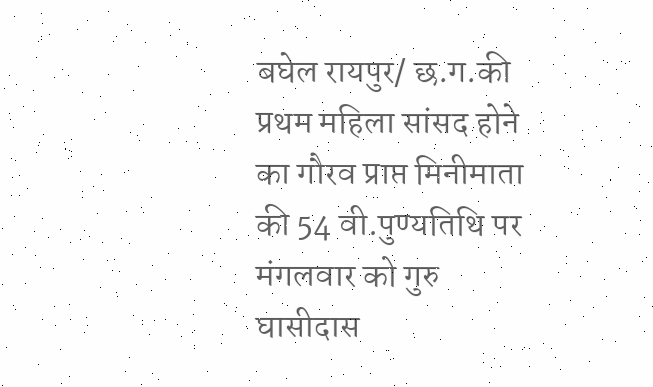बघेल रायपुर/ छ.ग.की प्रथम महिला सांसद होने का गौरव प्राप्त मिनीमाता की 54 वी.पुण्यतिथि पर मंगलवार को गुरु घासीदास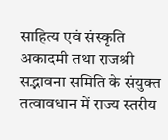साहित्य एवं संस्कृति अकादमी तथा राजश्री सद्भावना समिति के संयुक्त तत्वावधान में राज्य स्तरीय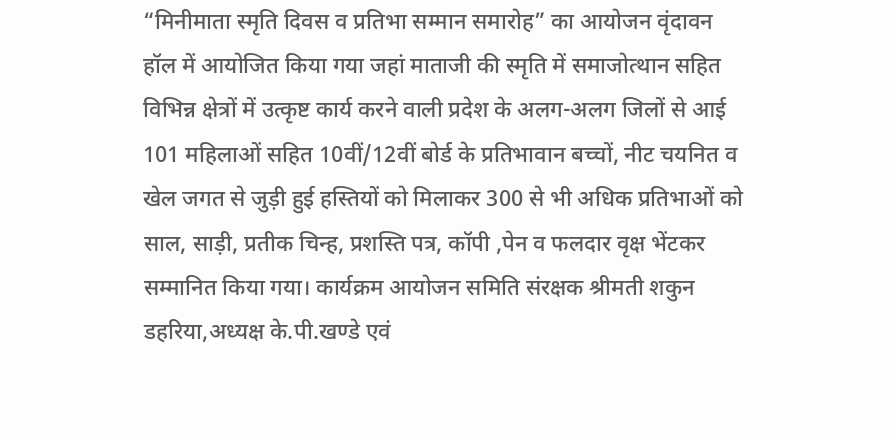“मिनीमाता स्मृति दिवस व प्रतिभा सम्मान समारोह” का आयोजन वृंदावन हॉल में आयोजित किया गया जहां माताजी की स्मृति में समाजोत्थान सहित विभिन्न क्षेत्रों में उत्कृष्ट कार्य करने वाली प्रदेश के अलग-अलग जिलों से आई 101 महिलाओं सहित 10वीं/12वीं बोर्ड के प्रतिभावान बच्चों, नीट चयनित व खेल जगत से जुड़ी हुई हस्तियों को मिलाकर 300 से भी अधिक प्रतिभाओं को साल, साड़ी, प्रतीक चिन्ह, प्रशस्ति पत्र, कॉपी ,पेन व फलदार वृक्ष भेंटकर सम्मानित किया गया। कार्यक्रम आयोजन समिति संरक्षक श्रीमती शकुन डहरिया,अध्यक्ष के.पी.खण्डे एवं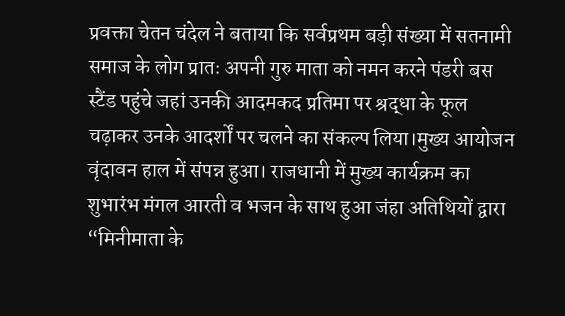प्रवक्ता चेतन चंदेल ने बताया कि सर्वप्रथम बड़ी संख्या में सतनामी समाज के लोग प्रातः अपनी गुरु माता को नमन करने पंडरी बस स्टैंड पहुंचे जहां उनकी आदमकद प्रतिमा पर श्रद्धा के फूल चढ़ाकर उनके आदर्शों पर चलने का संकल्प लिया।मुख्य आयोजन वृंदावन हाल में संपन्न हुआ। राजधानी में मुख्य कार्यक्रम का शुभारंभ मंगल आरती व भजन के साथ हुआ जंहा अतिथियों द्वारा “मिनीमाता के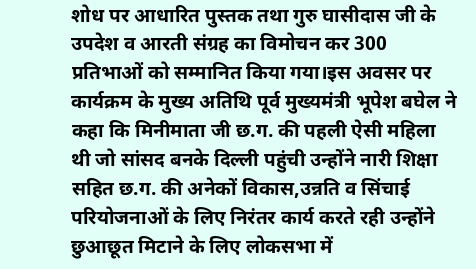शोध पर आधारित पुस्तक तथा गुरु घासीदास जी के उपदेश व आरती संग्रह का विमोचन कर 300 प्रतिभाओं को सम्मानित किया गया।इस अवसर पर कार्यक्रम के मुख्य अतिथि पूर्व मुख्यमंत्री भूपेश बघेल ने कहा कि मिनीमाता जी छ.ग. की पहली ऐसी महिला थी जो सांसद बनके दिल्ली पहुंची उन्होंने नारी शिक्षा सहित छ.ग. की अनेकों विकास,उन्नति व सिंचाई परियोजनाओं के लिए निरंतर कार्य करते रही उन्होंने छुआछूत मिटाने के लिए लोकसभा में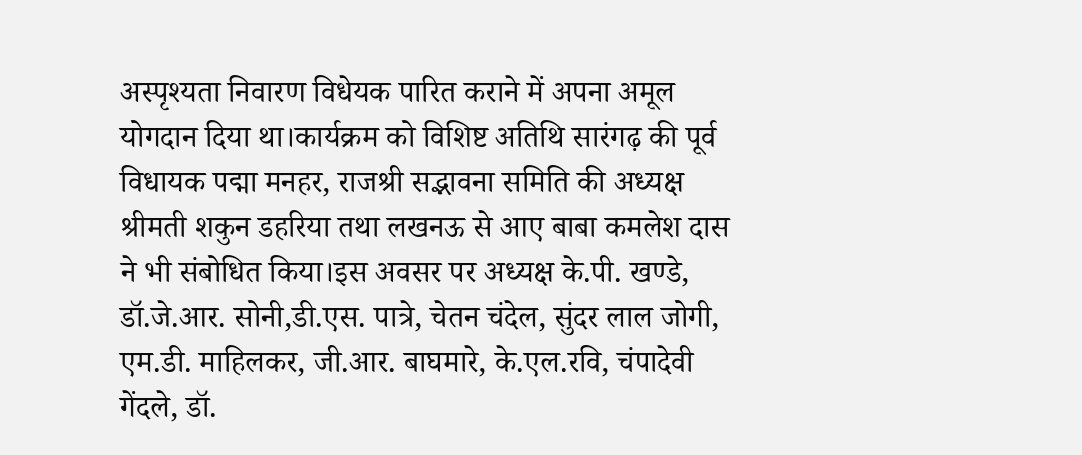अस्पृश्यता निवारण विधेयक पारित कराने में अपना अमूल योगदान दिया था।कार्यक्रम को विशिष्ट अतिथि सारंगढ़ की पूर्व विधायक पद्मा मनहर, राजश्री सद्भावना समिति की अध्यक्ष श्रीमती शकुन डहरिया तथा लखनऊ से आए बाबा कमलेश दास ने भी संबोधित किया।इस अवसर पर अध्यक्ष के.पी. खण्डे, डॉ.जे.आर. सोनी,डी.एस. पात्रे, चेतन चंदेल, सुंदर लाल जोगी, एम.डी. माहिलकर, जी.आर. बाघमारे, के.एल.रवि, चंपादेवी गेंदले, डॉ.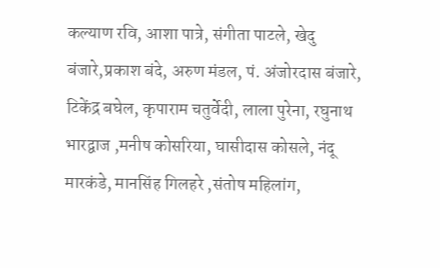कल्याण रवि, आशा पात्रे, संगीता पाटले, खेदु बंजारे,प्रकाश बंदे, अरुण मंडल, पं. अंजोरदास बंजारे, टिकेंद्र बघेल, कृपाराम चतुर्वेदी, लाला पुरेना, रघुनाथ भारद्वाज ,मनीष कोसरिया, घासीदास कोसले, नंदू मारकंडे, मानसिंह गिलहरे ,संतोष महिलांग,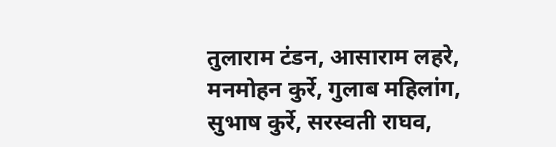तुलाराम टंडन, आसाराम लहरे, मनमोहन कुर्रे, गुलाब महिलांग, सुभाष कुर्रे, सरस्वती राघव,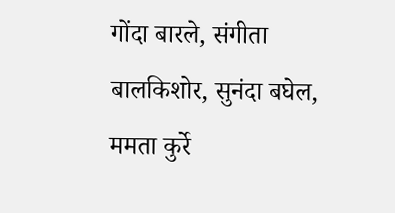गोंदा बारले, संगीता बालकिशोर, सुनंदा बघेल, ममता कुर्रे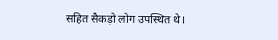सहित सैकड़ो लोग उपस्थित थे।